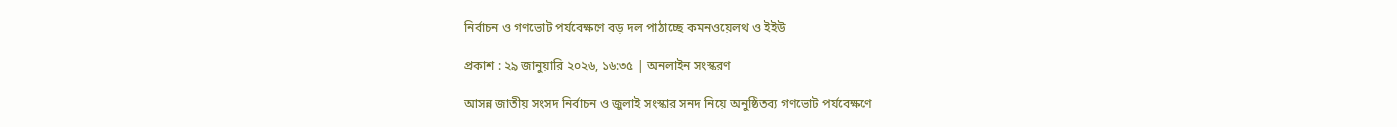নির্বাচন ও গণভোট পর্যবেক্ষণে বড় দল পাঠাচ্ছে কমনওয়েলথ ও ইইউ

প্রকাশ : ২৯ জানুয়ারি ২০২৬, ১৬:৩৫ | অনলাইন সংস্করণ

আসন্ন জাতীয় সংসদ নির্বাচন ও জুলাই সংস্কার সনদ নিয়ে অনুষ্ঠিতব্য গণভোট পর্যবেক্ষণে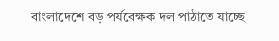বাংলাদেশে বড় পর্যবেক্ষক দল পাঠাতে যাচ্ছে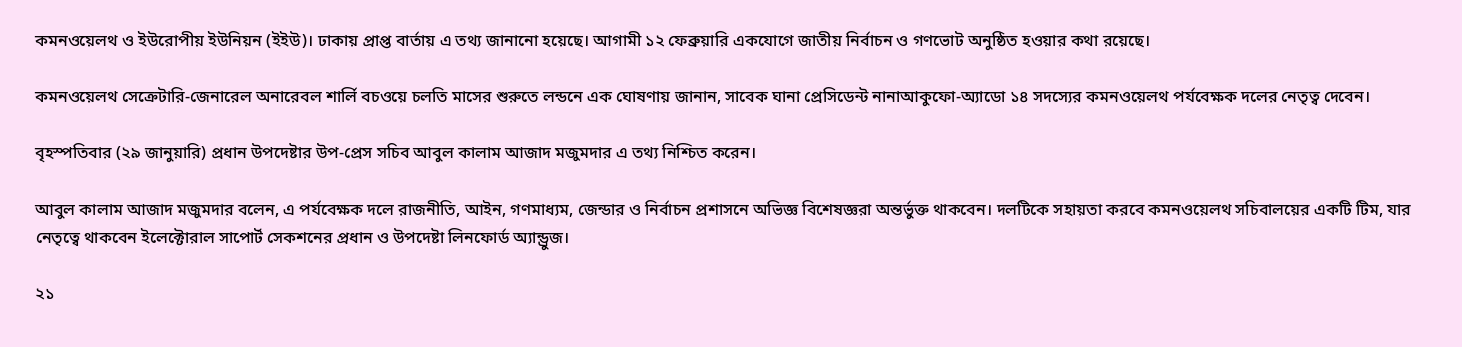কমনওয়েলথ ও ইউরোপীয় ইউনিয়ন (ইইউ)। ঢাকায় প্রাপ্ত বার্তায় এ তথ্য জানানো হয়েছে। আগামী ১২ ফেব্রুয়ারি একযোগে জাতীয় নির্বাচন ও গণভোট অনুষ্ঠিত হওয়ার কথা রয়েছে।

কমনওয়েলথ সেক্রেটারি-জেনারেল অনারেবল শার্লি বচওয়ে চলতি মাসের শুরুতে লন্ডনে এক ঘোষণায় জানান, সাবেক ঘানা প্রেসিডেন্ট নানাআকুফো-অ্যাডো ১৪ সদস্যের কমনওয়েলথ পর্যবেক্ষক দলের নেতৃত্ব দেবেন।

বৃহস্পতিবার (২৯ জানুয়ারি) প্রধান উপদেষ্টার উপ-প্রেস সচিব আবুল কালাম আজাদ মজুমদার এ তথ্য নিশ্চিত করেন।

আবুল কালাম আজাদ মজুমদার বলেন, এ পর্যবেক্ষক দলে রাজনীতি, আইন, গণমাধ্যম, জেন্ডার ও নির্বাচন প্রশাসনে অভিজ্ঞ বিশেষজ্ঞরা অন্তর্ভুক্ত থাকবেন। দলটিকে সহায়তা করবে কমনওয়েলথ সচিবালয়ের একটি টিম, যার নেতৃত্বে থাকবেন ইলেক্টোরাল সাপোর্ট সেকশনের প্রধান ও উপদেষ্টা লিনফোর্ড অ্যান্ড্রুজ।

২১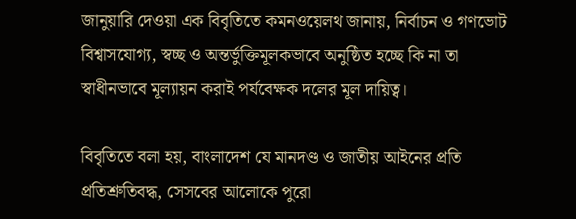জানুয়ারি দেওয়া এক বিবৃতিতে কমনওয়েলথ জানায়, নির্বাচন ও গণভোট বিশ্বাসযোগ্য, স্বচ্ছ ও অন্তর্ভুক্তিমূলকভাবে অনুষ্ঠিত হচ্ছে কি না তা স্বাধীনভাবে মূল্যায়ন করাই পর্যবেক্ষক দলের মূল দায়িত্ব।

বিবৃতিতে বলা হয়, বাংলাদেশ যে মানদণ্ড ও জাতীয় আইনের প্রতি প্রতিশ্রুতিবদ্ধ, সেসবের আলোকে পুরো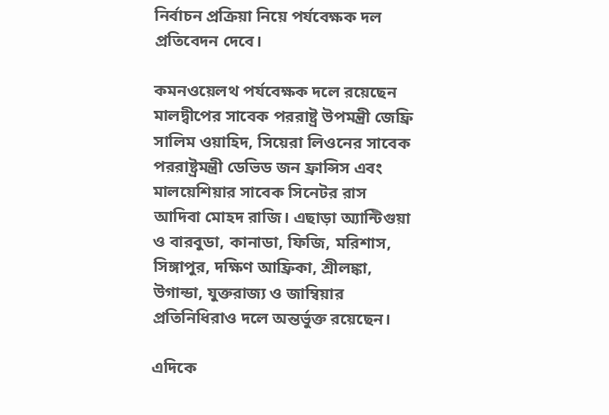নির্বাচন প্রক্রিয়া নিয়ে পর্যবেক্ষক দল প্রতিবেদন দেবে।

কমনওয়েলথ পর্যবেক্ষক দলে রয়েছেন মালদ্বীপের সাবেক পররাষ্ট্র উপমন্ত্রী জেফ্রি সালিম ওয়াহিদ, সিয়েরা লিওনের সাবেক পররাষ্ট্রমন্ত্রী ডেভিড জন ফ্রান্সিস এবং মালয়েশিয়ার সাবেক সিনেটর রাস আদিবা মোহদ রাজি। এছাড়া অ্যান্টিগুয়া ও বারবুডা, কানাডা, ফিজি, মরিশাস, সিঙ্গাপুর, দক্ষিণ আফ্রিকা, শ্রীলঙ্কা, উগান্ডা, যুক্তরাজ্য ও জাম্বিয়ার প্রতিনিধিরাও দলে অন্তর্ভুক্ত রয়েছেন।

এদিকে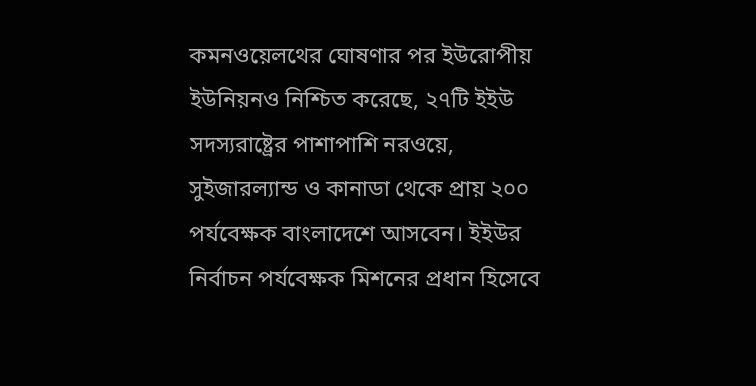কমনওয়েলথের ঘোষণার পর ইউরোপীয় ইউনিয়নও নিশ্চিত করেছে, ২৭টি ইইউ সদস্যরাষ্ট্রের পাশাপাশি নরওয়ে, সুইজারল্যান্ড ও কানাডা থেকে প্রায় ২০০ পর্যবেক্ষক বাংলাদেশে আসবেন। ইইউর নির্বাচন পর্যবেক্ষক মিশনের প্রধান হিসেবে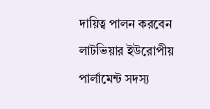দায়িত্ব পালন করবেন লাটভিয়ার ইউরোপীয় পার্লামেন্ট সদস্য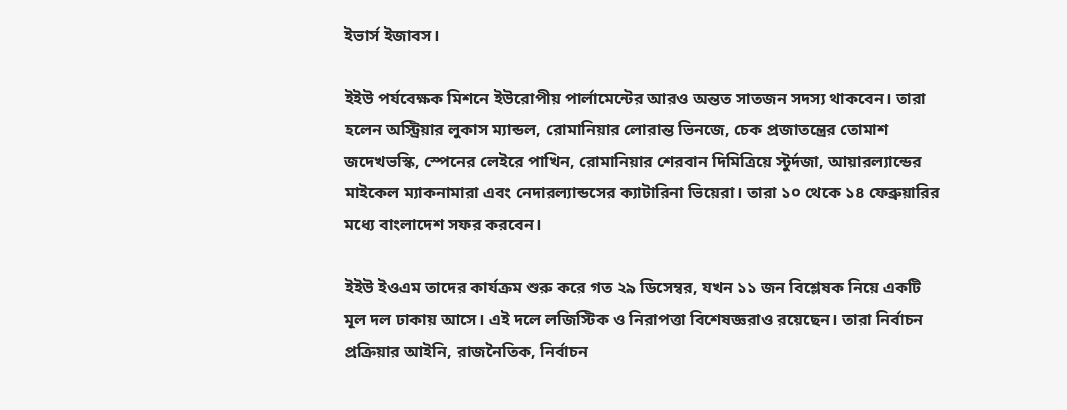ইভার্স ইজাবস।

ইইউ পর্যবেক্ষক মিশনে ইউরোপীয় পার্লামেন্টের আরও অন্তত সাতজন সদস্য থাকবেন। তারা হলেন অস্ট্রিয়ার লুকাস ম্যান্ডল, রোমানিয়ার লোরান্ত ভিনজে, চেক প্রজাতন্ত্রের তোমাশ জদেখভস্কি, স্পেনের লেইরে পাখিন, রোমানিয়ার শেরবান দিমিত্রিয়ে স্টুর্দজা, আয়ারল্যান্ডের মাইকেল ম্যাকনামারা এবং নেদারল্যান্ডসের ক্যাটারিনা ভিয়েরা। তারা ১০ থেকে ১৪ ফেব্রুয়ারির মধ্যে বাংলাদেশ সফর করবেন।

ইইউ ইওএম তাদের কার্যক্রম শুরু করে গত ২৯ ডিসেম্বর, যখন ১১ জন বিশ্লেষক নিয়ে একটি মূল দল ঢাকায় আসে। এই দলে লজিস্টিক ও নিরাপত্তা বিশেষজ্ঞরাও রয়েছেন। তারা নির্বাচন প্রক্রিয়ার আইনি, রাজনৈতিক, নির্বাচন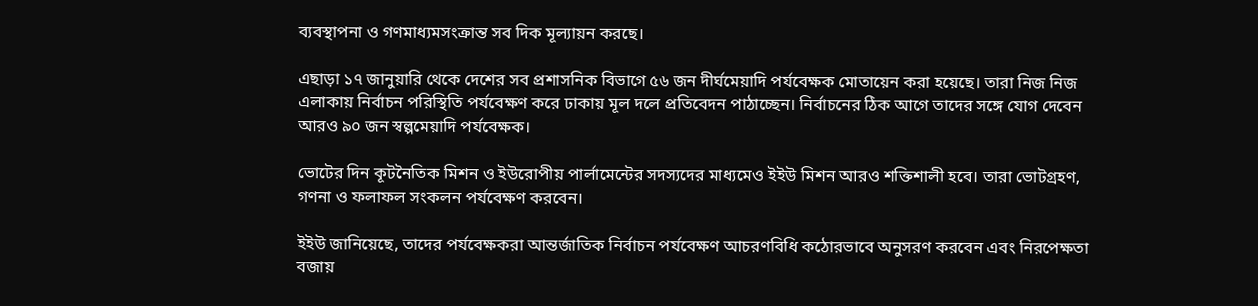ব্যবস্থাপনা ও গণমাধ্যমসংক্রান্ত সব দিক মূল্যায়ন করছে।

এছাড়া ১৭ জানুয়ারি থেকে দেশের সব প্রশাসনিক বিভাগে ৫৬ জন দীর্ঘমেয়াদি পর্যবেক্ষক মোতায়েন করা হয়েছে। তারা নিজ নিজ এলাকায় নির্বাচন পরিস্থিতি পর্যবেক্ষণ করে ঢাকায় মূল দলে প্রতিবেদন পাঠাচ্ছেন। নির্বাচনের ঠিক আগে তাদের সঙ্গে যোগ দেবেন আরও ৯০ জন স্বল্পমেয়াদি পর্যবেক্ষক।

ভোটের দিন কূটনৈতিক মিশন ও ইউরোপীয় পার্লামেন্টের সদস্যদের মাধ্যমেও ইইউ মিশন আরও শক্তিশালী হবে। তারা ভোটগ্রহণ, গণনা ও ফলাফল সংকলন পর্যবেক্ষণ করবেন।

ইইউ জানিয়েছে, তাদের পর্যবেক্ষকরা আন্তর্জাতিক নির্বাচন পর্যবেক্ষণ আচরণবিধি কঠোরভাবে অনুসরণ করবেন এবং নিরপেক্ষতা বজায়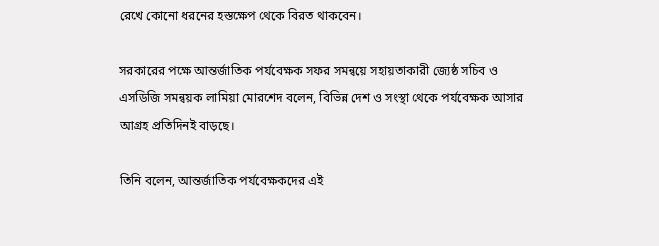রেখে কোনো ধরনের হস্তক্ষেপ থেকে বিরত থাকবেন।

সরকারের পক্ষে আন্তর্জাতিক পর্যবেক্ষক সফর সমন্বয়ে সহায়তাকারী জ্যেষ্ঠ সচিব ও এসডিজি সমন্বয়ক লামিয়া মোরশেদ বলেন, বিভিন্ন দেশ ও সংস্থা থেকে পর্যবেক্ষক আসার আগ্রহ প্রতিদিনই বাড়ছে।

তিনি বলেন, আন্তর্জাতিক পর্যবেক্ষকদের এই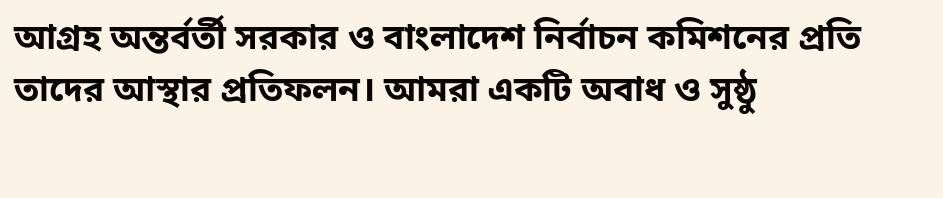আগ্রহ অন্তর্বর্তী সরকার ও বাংলাদেশ নির্বাচন কমিশনের প্রতি তাদের আস্থার প্রতিফলন। আমরা একটি অবাধ ও সুষ্ঠু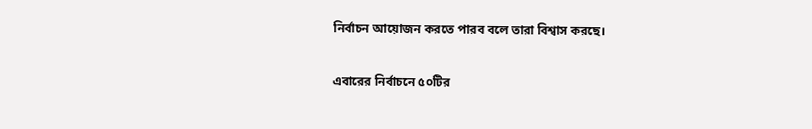নির্বাচন আয়োজন করতে পারব বলে তারা বিশ্বাস করছে।

এবারের নির্বাচনে ৫০টির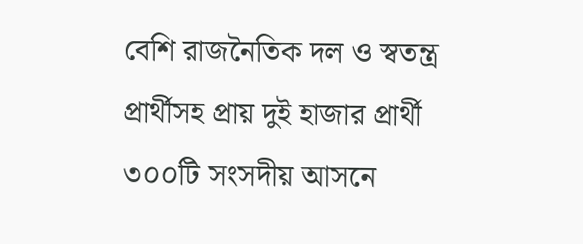বেশি রাজনৈতিক দল ও স্বতন্ত্র প্রার্থীসহ প্রায় দুই হাজার প্রার্থী ৩০০টি সংসদীয় আসনে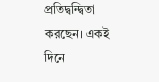প্রতিদ্বন্দ্বিতা করছেন। একই দিনে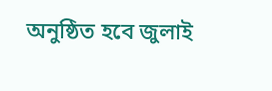অনুষ্ঠিত হবে জুলাই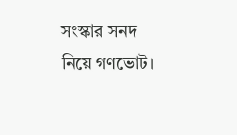সংস্কার সনদ নিয়ে গণভোট।